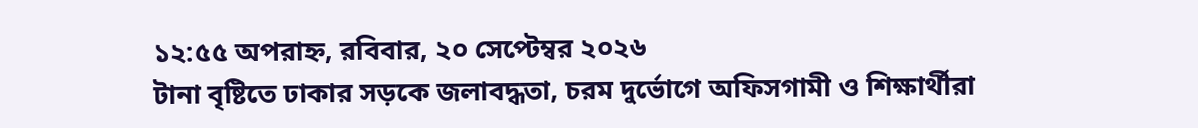১২:৫৫ অপরাহ্ন, রবিবার, ২০ সেপ্টেম্বর ২০২৬
টানা বৃষ্টিতে ঢাকার সড়কে জলাবদ্ধতা, চরম দুর্ভোগে অফিসগামী ও শিক্ষার্থীরা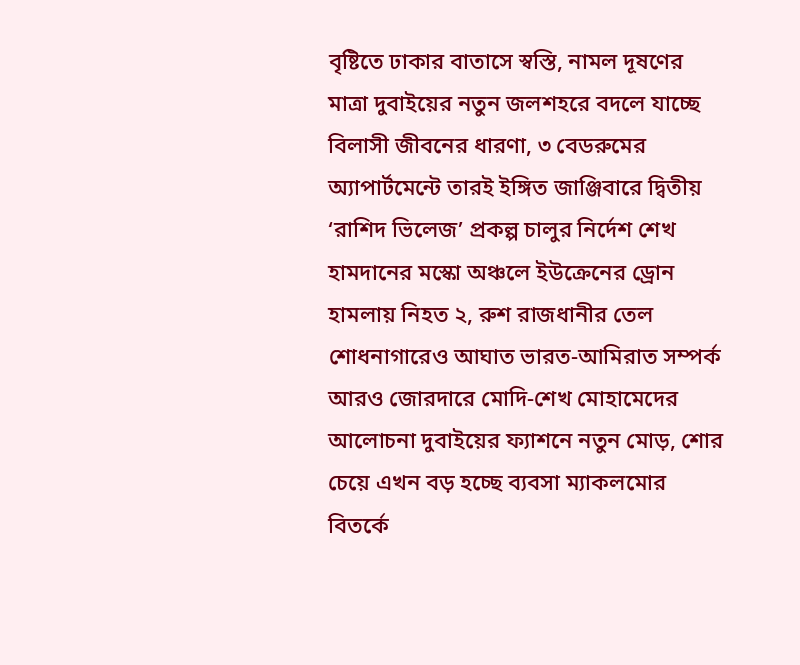বৃষ্টিতে ঢাকার বাতাসে স্বস্তি, নামল দূষণের মাত্রা দুবাইয়ের নতুন জলশহরে বদলে যাচ্ছে বিলাসী জীবনের ধারণা, ৩ বেডরুমের অ্যাপার্টমেন্টে তারই ইঙ্গিত জাঞ্জিবারে দ্বিতীয় ‘রাশিদ ভিলেজ’ প্রকল্প চালুর নির্দেশ শেখ হামদানের মস্কো অঞ্চলে ইউক্রেনের ড্রোন হামলায় নিহত ২, রুশ রাজধানীর তেল শোধনাগারেও আঘাত ভারত-আমিরাত সম্পর্ক আরও জোরদারে মোদি-শেখ মোহামেদের আলোচনা দুবাইয়ের ফ্যাশনে নতুন মোড়, শোর চেয়ে এখন বড় হচ্ছে ব্যবসা ম্যাকলমোর বিতর্কে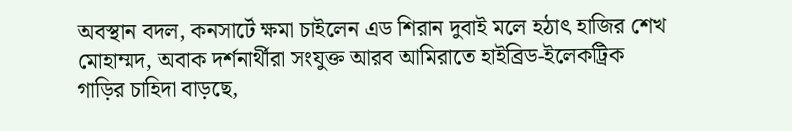অবস্থান বদল, কনসার্টে ক্ষমা চাইলেন এড শিরান দুবাই মলে হঠাৎ হাজির শেখ মোহাম্মদ, অবাক দর্শনার্থীরা সংযুক্ত আরব আমিরাতে হাইব্রিড-ইলেকট্রিক গাড়ির চাহিদা বাড়ছে,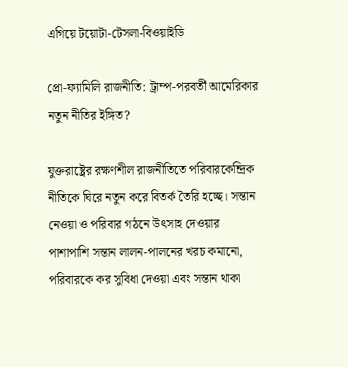এগিয়ে টয়োটা-টেসলা-বিওয়াইডি

প্রো-ফ্যামিলি রাজনীতি: ট্রাম্প-পরবর্তী আমেরিকার নতুন নীতির ইঙ্গিত?

যুক্তরাষ্ট্রের রক্ষণশীল রাজনীতিতে পরিবারকেন্দ্রিক নীতিকে ঘিরে নতুন করে বিতর্ক তৈরি হচ্ছে। সন্তান নেওয়া ও পরিবার গঠনে উৎসাহ দেওয়ার পাশাপাশি সন্তান লালন-পালনের খরচ কমানো, পরিবারকে কর সুবিধা দেওয়া এবং সন্তান থাকা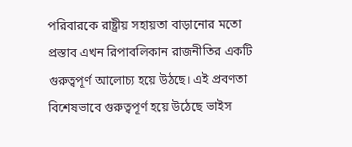পরিবারকে রাষ্ট্রীয় সহায়তা বাড়ানোর মতো প্রস্তাব এখন রিপাবলিকান রাজনীতির একটি গুরুত্বপূর্ণ আলোচ্য হয়ে উঠছে। এই প্রবণতা বিশেষভাবে গুরুত্বপূর্ণ হয়ে উঠেছে ভাইস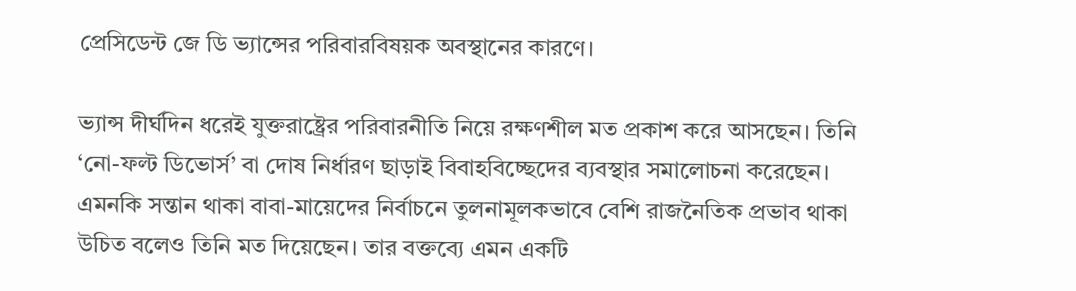প্রেসিডেন্ট জে ডি ভ্যান্সের পরিবারবিষয়ক অবস্থানের কারণে।

ভ্যান্স দীর্ঘদিন ধরেই যুক্তরাষ্ট্রের পরিবারনীতি নিয়ে রক্ষণশীল মত প্রকাশ করে আসছেন। তিনি ‘নো-ফল্ট ডিভোর্স’ বা দোষ নির্ধারণ ছাড়াই বিবাহবিচ্ছেদের ব্যবস্থার সমালোচনা করেছেন। এমনকি সন্তান থাকা বাবা-মায়েদের নির্বাচনে তুলনামূলকভাবে বেশি রাজনৈতিক প্রভাব থাকা উচিত বলেও তিনি মত দিয়েছেন। তার বক্তব্যে এমন একটি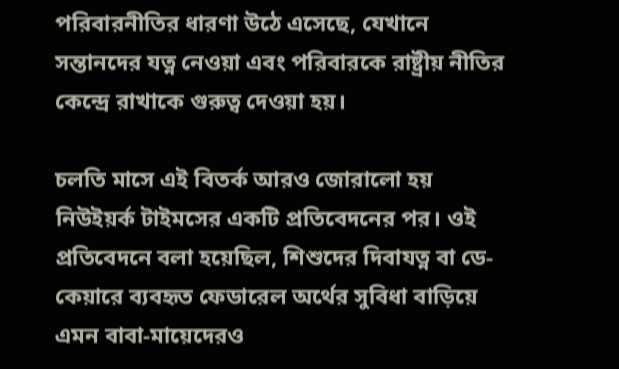পরিবারনীতির ধারণা উঠে এসেছে, যেখানে সন্তানদের যত্ন নেওয়া এবং পরিবারকে রাষ্ট্রীয় নীতির কেন্দ্রে রাখাকে গুরুত্ব দেওয়া হয়।

চলতি মাসে এই বিতর্ক আরও জোরালো হয় নিউইয়র্ক টাইমসের একটি প্রতিবেদনের পর। ওই প্রতিবেদনে বলা হয়েছিল, শিশুদের দিবাযত্ন বা ডে-কেয়ারে ব্যবহৃত ফেডারেল অর্থের সুবিধা বাড়িয়ে এমন বাবা-মায়েদেরও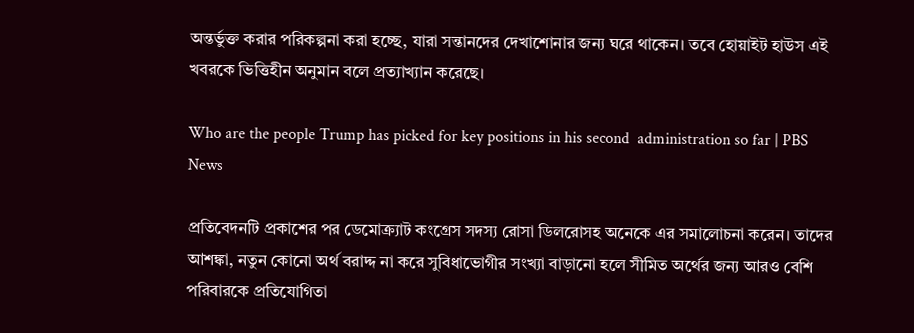অন্তর্ভুক্ত করার পরিকল্পনা করা হচ্ছে, যারা সন্তানদের দেখাশোনার জন্য ঘরে থাকেন। তবে হোয়াইট হাউস এই খবরকে ভিত্তিহীন অনুমান বলে প্রত্যাখ্যান করেছে।

Who are the people Trump has picked for key positions in his second  administration so far | PBS News

প্রতিবেদনটি প্রকাশের পর ডেমোক্র্যাট কংগ্রেস সদস্য রোসা ডিলরোসহ অনেকে এর সমালোচনা করেন। তাদের আশঙ্কা, নতুন কোনো অর্থ বরাদ্দ না করে সুবিধাভোগীর সংখ্যা বাড়ানো হলে সীমিত অর্থের জন্য আরও বেশি পরিবারকে প্রতিযোগিতা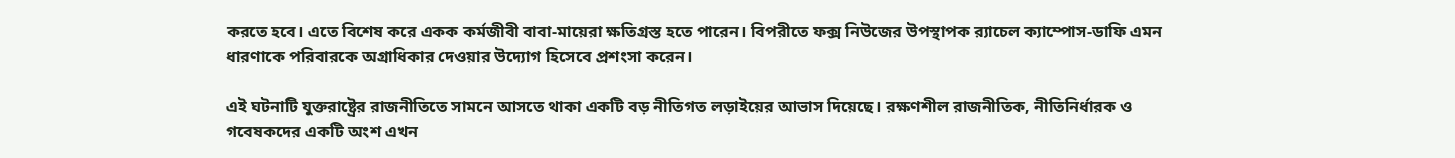করতে হবে। এতে বিশেষ করে একক কর্মজীবী বাবা-মায়েরা ক্ষতিগ্রস্ত হতে পারেন। বিপরীতে ফক্স নিউজের উপস্থাপক র‌্যাচেল ক্যাম্পোস-ডাফি এমন ধারণাকে পরিবারকে অগ্রাধিকার দেওয়ার উদ্যোগ হিসেবে প্রশংসা করেন।

এই ঘটনাটি যুক্তরাষ্ট্রের রাজনীতিতে সামনে আসতে থাকা একটি বড় নীতিগত লড়াইয়ের আভাস দিয়েছে। রক্ষণশীল রাজনীতিক, নীতিনির্ধারক ও গবেষকদের একটি অংশ এখন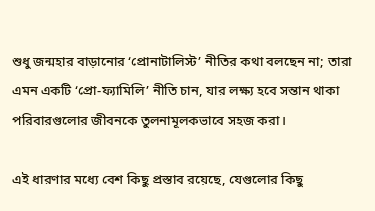শুধু জন্মহার বাড়ানোর ‘প্রোনাটালিস্ট’ নীতির কথা বলছেন না; তারা এমন একটি ‘প্রো-ফ্যামিলি’ নীতি চান, যার লক্ষ্য হবে সন্তান থাকা পরিবারগুলোর জীবনকে তুলনামূলকভাবে সহজ করা।

এই ধারণার মধ্যে বেশ কিছু প্রস্তাব রয়েছে, যেগুলোর কিছু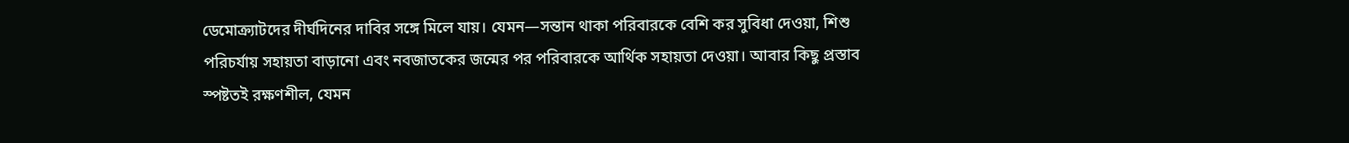ডেমোক্র্যাটদের দীর্ঘদিনের দাবির সঙ্গে মিলে যায়। যেমন—সন্তান থাকা পরিবারকে বেশি কর সুবিধা দেওয়া, শিশু পরিচর্যায় সহায়তা বাড়ানো এবং নবজাতকের জন্মের পর পরিবারকে আর্থিক সহায়তা দেওয়া। আবার কিছু প্রস্তাব স্পষ্টতই রক্ষণশীল, যেমন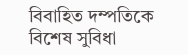বিবাহিত দম্পতিকে বিশেষ সুবিধা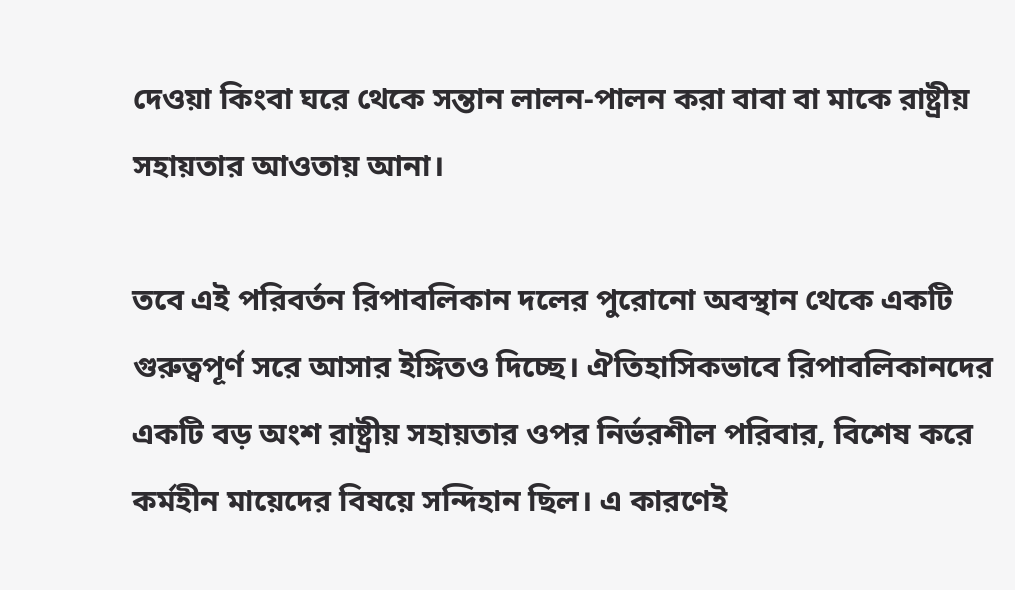দেওয়া কিংবা ঘরে থেকে সন্তান লালন-পালন করা বাবা বা মাকে রাষ্ট্রীয় সহায়তার আওতায় আনা।

তবে এই পরিবর্তন রিপাবলিকান দলের পুরোনো অবস্থান থেকে একটি গুরুত্বপূর্ণ সরে আসার ইঙ্গিতও দিচ্ছে। ঐতিহাসিকভাবে রিপাবলিকানদের একটি বড় অংশ রাষ্ট্রীয় সহায়তার ওপর নির্ভরশীল পরিবার, বিশেষ করে কর্মহীন মায়েদের বিষয়ে সন্দিহান ছিল। এ কারণেই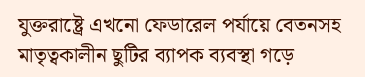যুক্তরাষ্ট্রে এখনো ফেডারেল পর্যায়ে বেতনসহ মাতৃত্বকালীন ছুটির ব্যাপক ব্যবস্থা গড়ে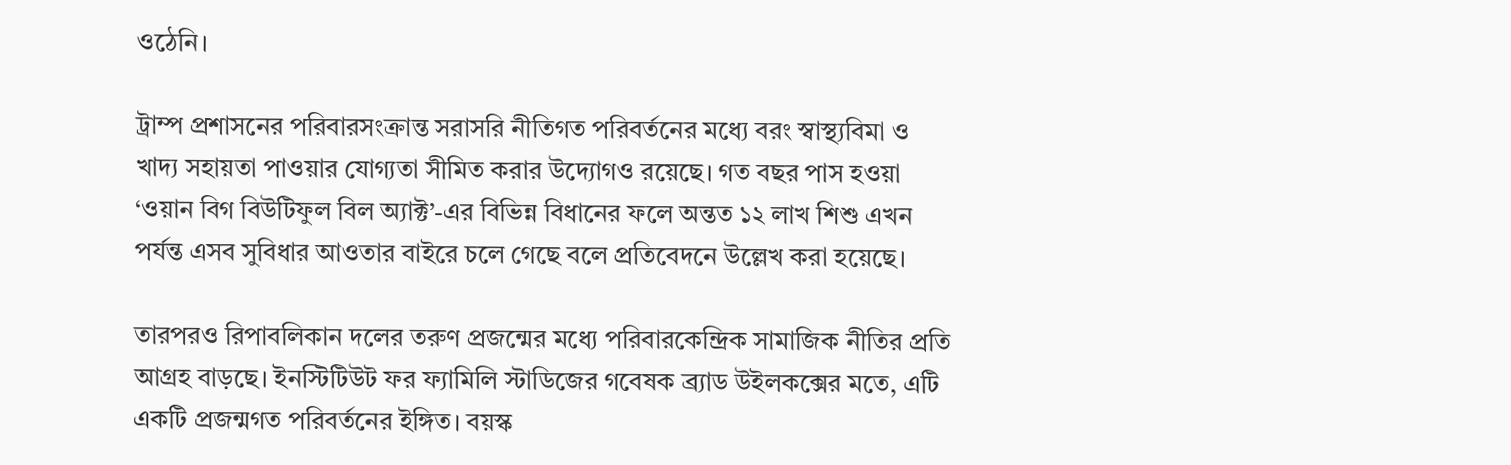ওঠেনি।

ট্রাম্প প্রশাসনের পরিবারসংক্রান্ত সরাসরি নীতিগত পরিবর্তনের মধ্যে বরং স্বাস্থ্যবিমা ও খাদ্য সহায়তা পাওয়ার যোগ্যতা সীমিত করার উদ্যোগও রয়েছে। গত বছর পাস হওয়া ‘ওয়ান বিগ বিউটিফুল বিল অ্যাক্ট’-এর বিভিন্ন বিধানের ফলে অন্তত ১২ লাখ শিশু এখন পর্যন্ত এসব সুবিধার আওতার বাইরে চলে গেছে বলে প্রতিবেদনে উল্লেখ করা হয়েছে।

তারপরও রিপাবলিকান দলের তরুণ প্রজন্মের মধ্যে পরিবারকেন্দ্রিক সামাজিক নীতির প্রতি আগ্রহ বাড়ছে। ইনস্টিটিউট ফর ফ্যামিলি স্টাডিজের গবেষক ব্র্যাড উইলকক্সের মতে, এটি একটি প্রজন্মগত পরিবর্তনের ইঙ্গিত। বয়স্ক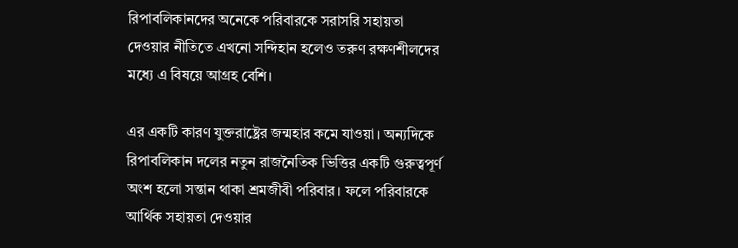রিপাবলিকানদের অনেকে পরিবারকে সরাসরি সহায়তা দেওয়ার নীতিতে এখনো সন্দিহান হলেও তরুণ রক্ষণশীলদের মধ্যে এ বিষয়ে আগ্রহ বেশি।

এর একটি কারণ যুক্তরাষ্ট্রের জন্মহার কমে যাওয়া। অন্যদিকে রিপাবলিকান দলের নতুন রাজনৈতিক ভিত্তির একটি গুরুত্বপূর্ণ অংশ হলো সন্তান থাকা শ্রমজীবী পরিবার। ফলে পরিবারকে আর্থিক সহায়তা দেওয়ার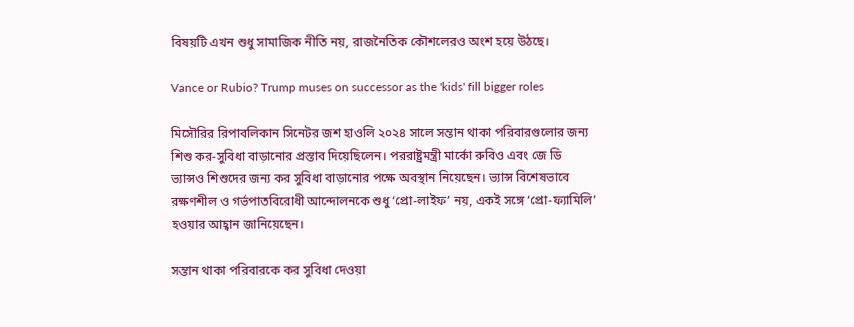বিষয়টি এখন শুধু সামাজিক নীতি নয়, রাজনৈতিক কৌশলেরও অংশ হয়ে উঠছে।

Vance or Rubio? Trump muses on successor as the 'kids' fill bigger roles

মিসৌরির রিপাবলিকান সিনেটর জশ হাওলি ২০২৪ সালে সন্তান থাকা পরিবারগুলোর জন্য শিশু কর-সুবিধা বাড়ানোর প্রস্তাব দিয়েছিলেন। পররাষ্ট্রমন্ত্রী মার্কো রুবিও এবং জে ডি ভ্যান্সও শিশুদের জন্য কর সুবিধা বাড়ানোর পক্ষে অবস্থান নিয়েছেন। ভ্যান্স বিশেষভাবে রক্ষণশীল ও গর্ভপাতবিরোধী আন্দোলনকে শুধু ‘প্রো-লাইফ’ নয়, একই সঙ্গে ‘প্রো-ফ্যামিলি’ হওয়ার আহ্বান জানিয়েছেন।

সন্তান থাকা পরিবারকে কর সুবিধা দেওয়া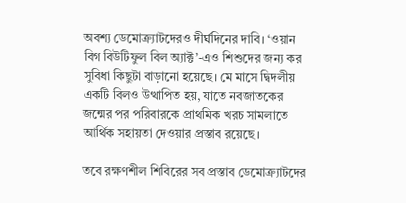অবশ্য ডেমোক্র্যাটদেরও দীর্ঘদিনের দাবি। ‘ওয়ান বিগ বিউটিফুল বিল অ্যাক্ট’-এও শিশুদের জন্য কর সুবিধা কিছুটা বাড়ানো হয়েছে। মে মাসে দ্বিদলীয় একটি বিলও উত্থাপিত হয়, যাতে নবজাতকের জন্মের পর পরিবারকে প্রাথমিক খরচ সামলাতে আর্থিক সহায়তা দেওয়ার প্রস্তাব রয়েছে।

তবে রক্ষণশীল শিবিরের সব প্রস্তাব ডেমোক্র্যাটদের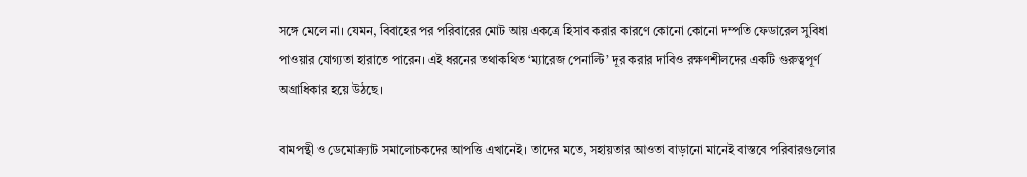সঙ্গে মেলে না। যেমন, বিবাহের পর পরিবারের মোট আয় একত্রে হিসাব করার কারণে কোনো কোনো দম্পতি ফেডারেল সুবিধা পাওয়ার যোগ্যতা হারাতে পারেন। এই ধরনের তথাকথিত ‘ম্যারেজ পেনাল্টি’ দূর করার দাবিও রক্ষণশীলদের একটি গুরুত্বপূর্ণ অগ্রাধিকার হয়ে উঠছে।

বামপন্থী ও ডেমোক্র্যাট সমালোচকদের আপত্তি এখানেই। তাদের মতে, সহায়তার আওতা বাড়ানো মানেই বাস্তবে পরিবারগুলোর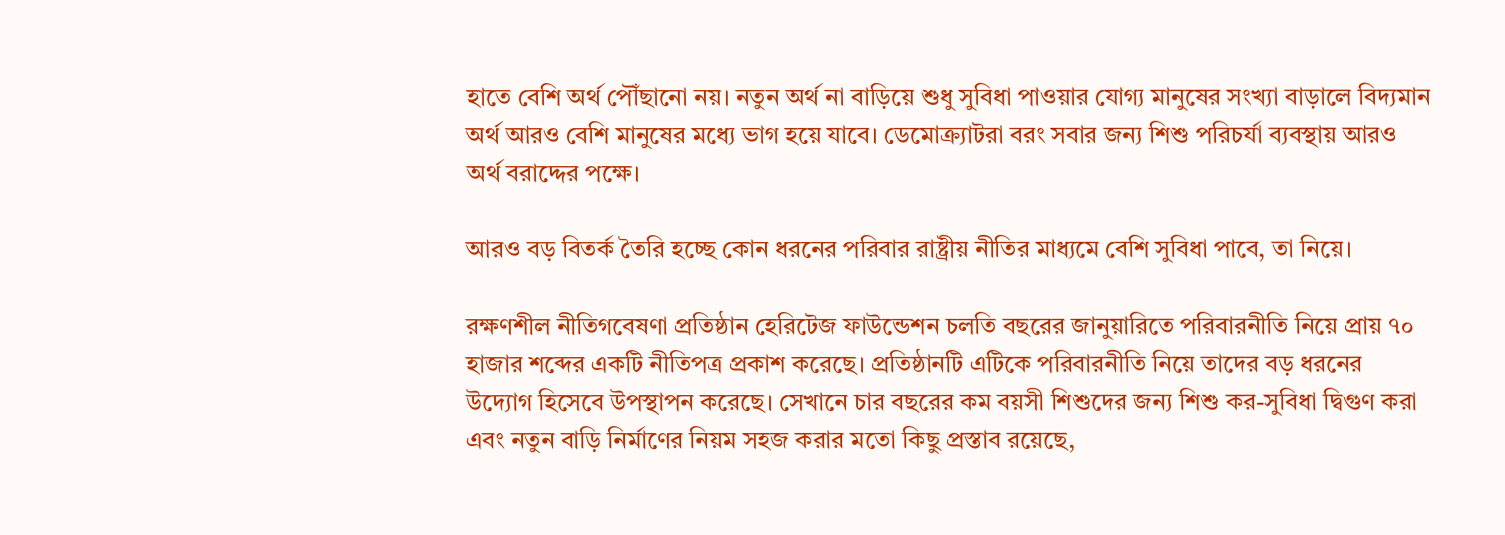হাতে বেশি অর্থ পৌঁছানো নয়। নতুন অর্থ না বাড়িয়ে শুধু সুবিধা পাওয়ার যোগ্য মানুষের সংখ্যা বাড়ালে বিদ্যমান অর্থ আরও বেশি মানুষের মধ্যে ভাগ হয়ে যাবে। ডেমোক্র্যাটরা বরং সবার জন্য শিশু পরিচর্যা ব্যবস্থায় আরও অর্থ বরাদ্দের পক্ষে।

আরও বড় বিতর্ক তৈরি হচ্ছে কোন ধরনের পরিবার রাষ্ট্রীয় নীতির মাধ্যমে বেশি সুবিধা পাবে, তা নিয়ে।

রক্ষণশীল নীতিগবেষণা প্রতিষ্ঠান হেরিটেজ ফাউন্ডেশন চলতি বছরের জানুয়ারিতে পরিবারনীতি নিয়ে প্রায় ৭০ হাজার শব্দের একটি নীতিপত্র প্রকাশ করেছে। প্রতিষ্ঠানটি এটিকে পরিবারনীতি নিয়ে তাদের বড় ধরনের উদ্যোগ হিসেবে উপস্থাপন করেছে। সেখানে চার বছরের কম বয়সী শিশুদের জন্য শিশু কর-সুবিধা দ্বিগুণ করা এবং নতুন বাড়ি নির্মাণের নিয়ম সহজ করার মতো কিছু প্রস্তাব রয়েছে,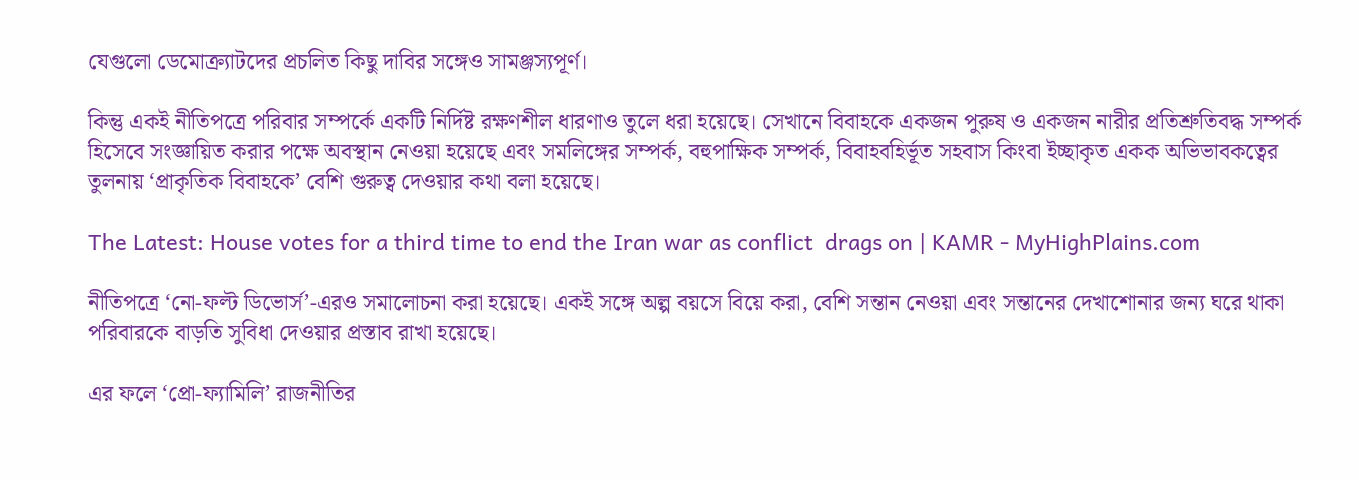যেগুলো ডেমোক্র্যাটদের প্রচলিত কিছু দাবির সঙ্গেও সামঞ্জস্যপূর্ণ।

কিন্তু একই নীতিপত্রে পরিবার সম্পর্কে একটি নির্দিষ্ট রক্ষণশীল ধারণাও তুলে ধরা হয়েছে। সেখানে বিবাহকে একজন পুরুষ ও একজন নারীর প্রতিশ্রুতিবদ্ধ সম্পর্ক হিসেবে সংজ্ঞায়িত করার পক্ষে অবস্থান নেওয়া হয়েছে এবং সমলিঙ্গের সম্পর্ক, বহুপাক্ষিক সম্পর্ক, বিবাহবহির্ভূত সহবাস কিংবা ইচ্ছাকৃত একক অভিভাবকত্বের তুলনায় ‘প্রাকৃতিক বিবাহকে’ বেশি গুরুত্ব দেওয়ার কথা বলা হয়েছে।

The Latest: House votes for a third time to end the Iran war as conflict  drags on | KAMR - MyHighPlains.com

নীতিপত্রে ‘নো-ফল্ট ডিভোর্স’-এরও সমালোচনা করা হয়েছে। একই সঙ্গে অল্প বয়সে বিয়ে করা, বেশি সন্তান নেওয়া এবং সন্তানের দেখাশোনার জন্য ঘরে থাকা পরিবারকে বাড়তি সুবিধা দেওয়ার প্রস্তাব রাখা হয়েছে।

এর ফলে ‘প্রো-ফ্যামিলি’ রাজনীতির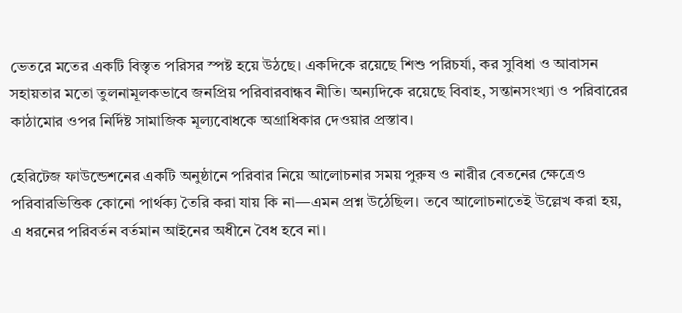ভেতরে মতের একটি বিস্তৃত পরিসর স্পষ্ট হয়ে উঠছে। একদিকে রয়েছে শিশু পরিচর্যা, কর সুবিধা ও আবাসন সহায়তার মতো তুলনামূলকভাবে জনপ্রিয় পরিবারবান্ধব নীতি। অন্যদিকে রয়েছে বিবাহ, সন্তানসংখ্যা ও পরিবারের কাঠামোর ওপর নির্দিষ্ট সামাজিক মূল্যবোধকে অগ্রাধিকার দেওয়ার প্রস্তাব।

হেরিটেজ ফাউন্ডেশনের একটি অনুষ্ঠানে পরিবার নিয়ে আলোচনার সময় পুরুষ ও নারীর বেতনের ক্ষেত্রেও পরিবারভিত্তিক কোনো পার্থক্য তৈরি করা যায় কি না—এমন প্রশ্ন উঠেছিল। তবে আলোচনাতেই উল্লেখ করা হয়, এ ধরনের পরিবর্তন বর্তমান আইনের অধীনে বৈধ হবে না।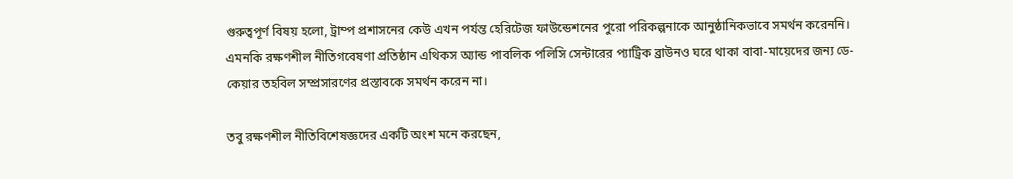গুরুত্বপূর্ণ বিষয় হলো, ট্রাম্প প্রশাসনের কেউ এখন পর্যন্ত হেরিটেজ ফাউন্ডেশনের পুরো পরিকল্পনাকে আনুষ্ঠানিকভাবে সমর্থন করেননি। এমনকি রক্ষণশীল নীতিগবেষণা প্রতিষ্ঠান এথিকস অ্যান্ড পাবলিক পলিসি সেন্টারের প্যাট্রিক ব্রাউনও ঘরে থাকা বাবা-মায়েদের জন্য ডে-কেয়ার তহবিল সম্প্রসারণের প্রস্তাবকে সমর্থন করেন না।

তবু রক্ষণশীল নীতিবিশেষজ্ঞদের একটি অংশ মনে করছেন,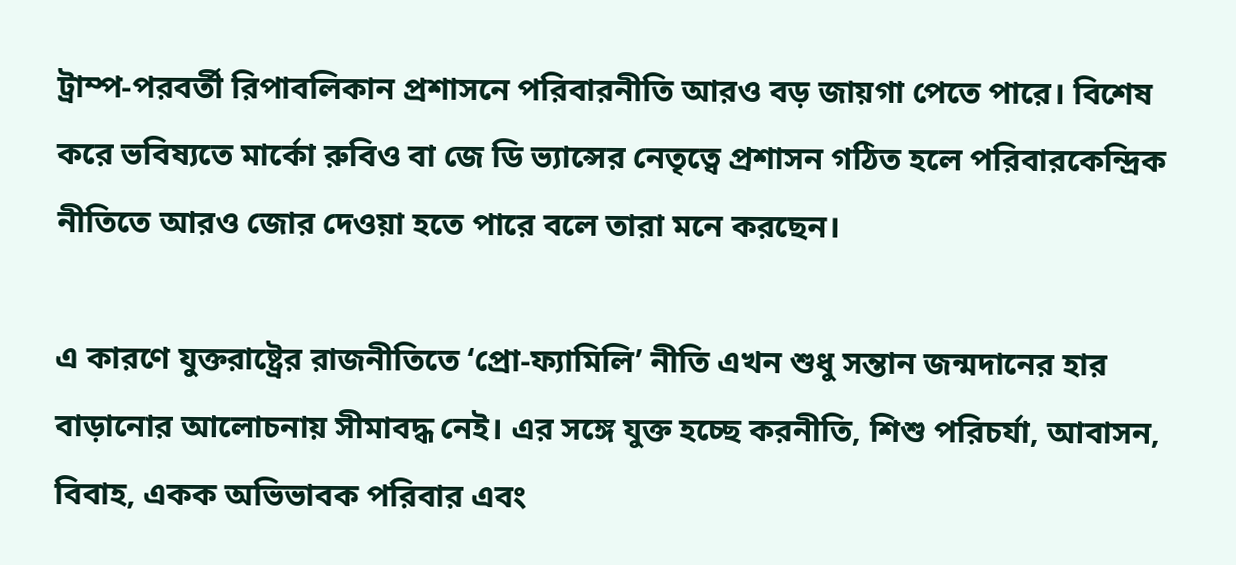ট্রাম্প-পরবর্তী রিপাবলিকান প্রশাসনে পরিবারনীতি আরও বড় জায়গা পেতে পারে। বিশেষ করে ভবিষ্যতে মার্কো রুবিও বা জে ডি ভ্যান্সের নেতৃত্বে প্রশাসন গঠিত হলে পরিবারকেন্দ্রিক নীতিতে আরও জোর দেওয়া হতে পারে বলে তারা মনে করছেন।

এ কারণে যুক্তরাষ্ট্রের রাজনীতিতে ‘প্রো-ফ্যামিলি’ নীতি এখন শুধু সন্তান জন্মদানের হার বাড়ানোর আলোচনায় সীমাবদ্ধ নেই। এর সঙ্গে যুক্ত হচ্ছে করনীতি, শিশু পরিচর্যা, আবাসন, বিবাহ, একক অভিভাবক পরিবার এবং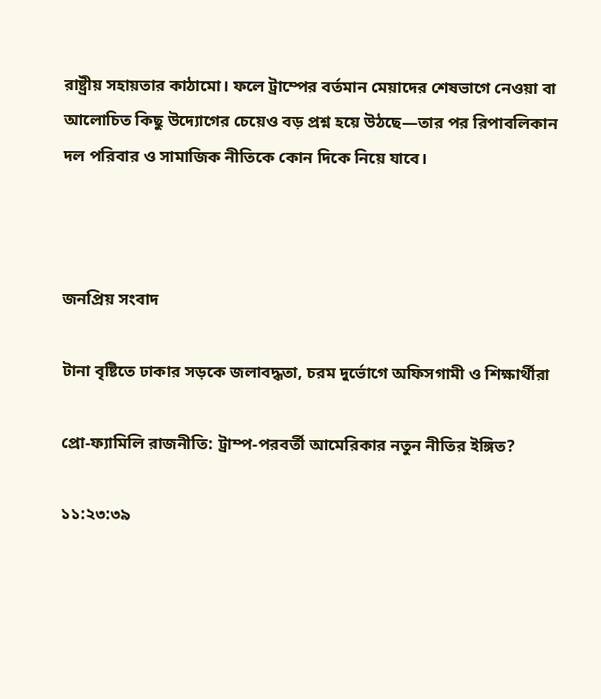রাষ্ট্রীয় সহায়তার কাঠামো। ফলে ট্রাম্পের বর্তমান মেয়াদের শেষভাগে নেওয়া বা আলোচিত কিছু উদ্যোগের চেয়েও বড় প্রশ্ন হয়ে উঠছে—তার পর রিপাবলিকান দল পরিবার ও সামাজিক নীতিকে কোন দিকে নিয়ে যাবে।



জনপ্রিয় সংবাদ

টানা বৃষ্টিতে ঢাকার সড়কে জলাবদ্ধতা, চরম দুর্ভোগে অফিসগামী ও শিক্ষার্থীরা

প্রো-ফ্যামিলি রাজনীতি: ট্রাম্প-পরবর্তী আমেরিকার নতুন নীতির ইঙ্গিত?

১১:২৩:৩৯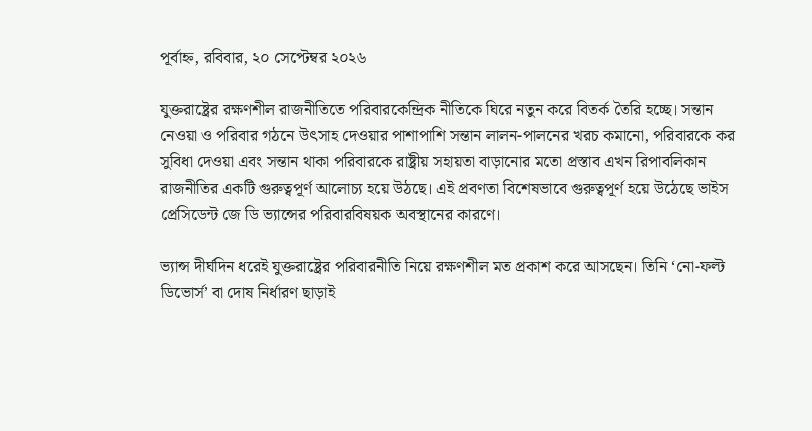পূর্বাহ্ন, রবিবার, ২০ সেপ্টেম্বর ২০২৬

যুক্তরাষ্ট্রের রক্ষণশীল রাজনীতিতে পরিবারকেন্দ্রিক নীতিকে ঘিরে নতুন করে বিতর্ক তৈরি হচ্ছে। সন্তান নেওয়া ও পরিবার গঠনে উৎসাহ দেওয়ার পাশাপাশি সন্তান লালন-পালনের খরচ কমানো, পরিবারকে কর সুবিধা দেওয়া এবং সন্তান থাকা পরিবারকে রাষ্ট্রীয় সহায়তা বাড়ানোর মতো প্রস্তাব এখন রিপাবলিকান রাজনীতির একটি গুরুত্বপূর্ণ আলোচ্য হয়ে উঠছে। এই প্রবণতা বিশেষভাবে গুরুত্বপূর্ণ হয়ে উঠেছে ভাইস প্রেসিডেন্ট জে ডি ভ্যান্সের পরিবারবিষয়ক অবস্থানের কারণে।

ভ্যান্স দীর্ঘদিন ধরেই যুক্তরাষ্ট্রের পরিবারনীতি নিয়ে রক্ষণশীল মত প্রকাশ করে আসছেন। তিনি ‘নো-ফল্ট ডিভোর্স’ বা দোষ নির্ধারণ ছাড়াই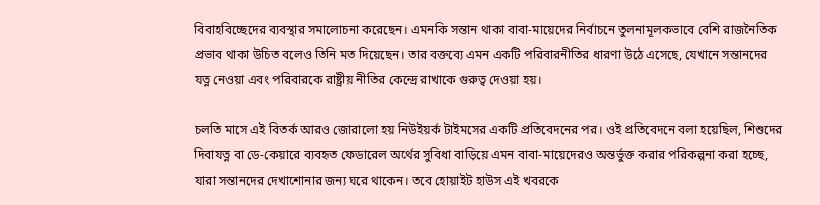বিবাহবিচ্ছেদের ব্যবস্থার সমালোচনা করেছেন। এমনকি সন্তান থাকা বাবা-মায়েদের নির্বাচনে তুলনামূলকভাবে বেশি রাজনৈতিক প্রভাব থাকা উচিত বলেও তিনি মত দিয়েছেন। তার বক্তব্যে এমন একটি পরিবারনীতির ধারণা উঠে এসেছে, যেখানে সন্তানদের যত্ন নেওয়া এবং পরিবারকে রাষ্ট্রীয় নীতির কেন্দ্রে রাখাকে গুরুত্ব দেওয়া হয়।

চলতি মাসে এই বিতর্ক আরও জোরালো হয় নিউইয়র্ক টাইমসের একটি প্রতিবেদনের পর। ওই প্রতিবেদনে বলা হয়েছিল, শিশুদের দিবাযত্ন বা ডে-কেয়ারে ব্যবহৃত ফেডারেল অর্থের সুবিধা বাড়িয়ে এমন বাবা-মায়েদেরও অন্তর্ভুক্ত করার পরিকল্পনা করা হচ্ছে, যারা সন্তানদের দেখাশোনার জন্য ঘরে থাকেন। তবে হোয়াইট হাউস এই খবরকে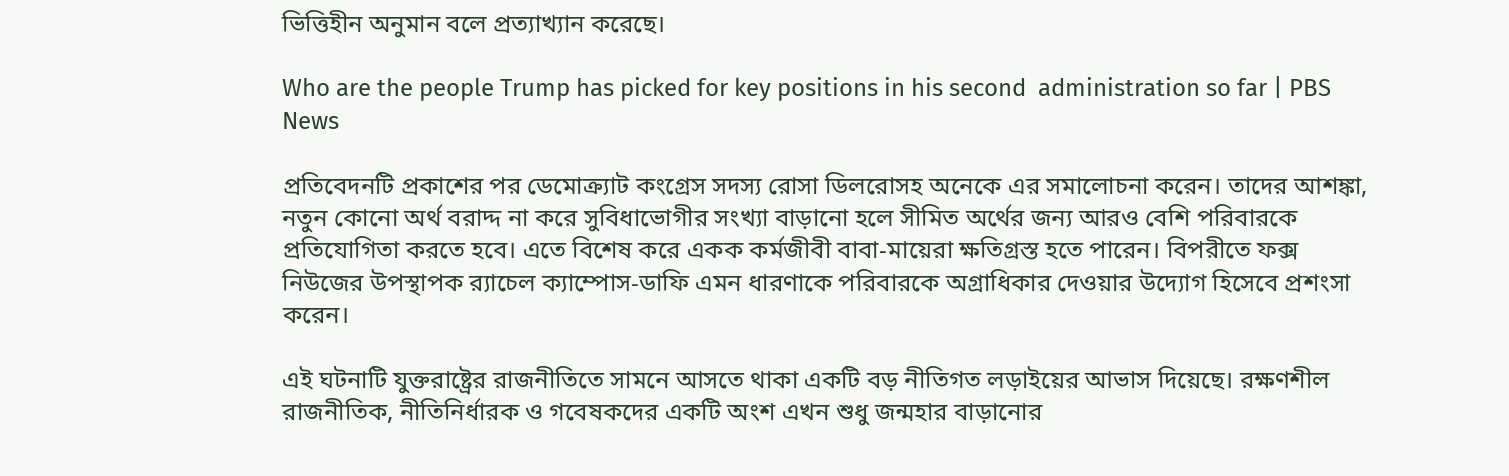ভিত্তিহীন অনুমান বলে প্রত্যাখ্যান করেছে।

Who are the people Trump has picked for key positions in his second  administration so far | PBS News

প্রতিবেদনটি প্রকাশের পর ডেমোক্র্যাট কংগ্রেস সদস্য রোসা ডিলরোসহ অনেকে এর সমালোচনা করেন। তাদের আশঙ্কা, নতুন কোনো অর্থ বরাদ্দ না করে সুবিধাভোগীর সংখ্যা বাড়ানো হলে সীমিত অর্থের জন্য আরও বেশি পরিবারকে প্রতিযোগিতা করতে হবে। এতে বিশেষ করে একক কর্মজীবী বাবা-মায়েরা ক্ষতিগ্রস্ত হতে পারেন। বিপরীতে ফক্স নিউজের উপস্থাপক র‌্যাচেল ক্যাম্পোস-ডাফি এমন ধারণাকে পরিবারকে অগ্রাধিকার দেওয়ার উদ্যোগ হিসেবে প্রশংসা করেন।

এই ঘটনাটি যুক্তরাষ্ট্রের রাজনীতিতে সামনে আসতে থাকা একটি বড় নীতিগত লড়াইয়ের আভাস দিয়েছে। রক্ষণশীল রাজনীতিক, নীতিনির্ধারক ও গবেষকদের একটি অংশ এখন শুধু জন্মহার বাড়ানোর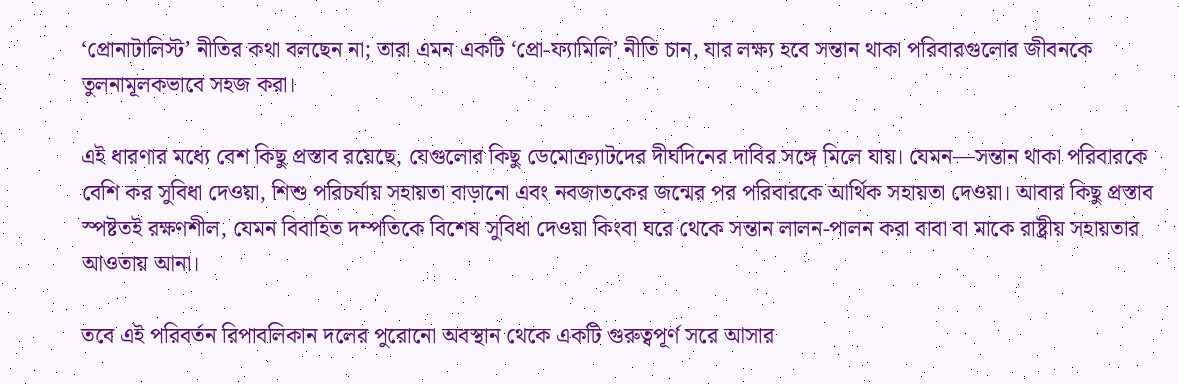‘প্রোনাটালিস্ট’ নীতির কথা বলছেন না; তারা এমন একটি ‘প্রো-ফ্যামিলি’ নীতি চান, যার লক্ষ্য হবে সন্তান থাকা পরিবারগুলোর জীবনকে তুলনামূলকভাবে সহজ করা।

এই ধারণার মধ্যে বেশ কিছু প্রস্তাব রয়েছে, যেগুলোর কিছু ডেমোক্র্যাটদের দীর্ঘদিনের দাবির সঙ্গে মিলে যায়। যেমন—সন্তান থাকা পরিবারকে বেশি কর সুবিধা দেওয়া, শিশু পরিচর্যায় সহায়তা বাড়ানো এবং নবজাতকের জন্মের পর পরিবারকে আর্থিক সহায়তা দেওয়া। আবার কিছু প্রস্তাব স্পষ্টতই রক্ষণশীল, যেমন বিবাহিত দম্পতিকে বিশেষ সুবিধা দেওয়া কিংবা ঘরে থেকে সন্তান লালন-পালন করা বাবা বা মাকে রাষ্ট্রীয় সহায়তার আওতায় আনা।

তবে এই পরিবর্তন রিপাবলিকান দলের পুরোনো অবস্থান থেকে একটি গুরুত্বপূর্ণ সরে আসার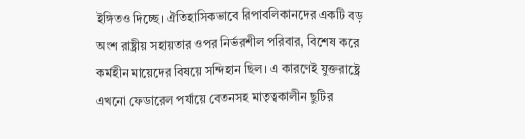ইঙ্গিতও দিচ্ছে। ঐতিহাসিকভাবে রিপাবলিকানদের একটি বড় অংশ রাষ্ট্রীয় সহায়তার ওপর নির্ভরশীল পরিবার, বিশেষ করে কর্মহীন মায়েদের বিষয়ে সন্দিহান ছিল। এ কারণেই যুক্তরাষ্ট্রে এখনো ফেডারেল পর্যায়ে বেতনসহ মাতৃত্বকালীন ছুটির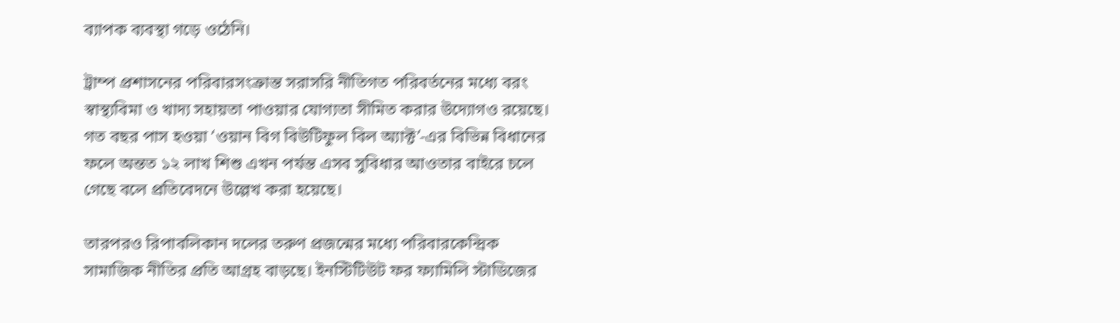ব্যাপক ব্যবস্থা গড়ে ওঠেনি।

ট্রাম্প প্রশাসনের পরিবারসংক্রান্ত সরাসরি নীতিগত পরিবর্তনের মধ্যে বরং স্বাস্থ্যবিমা ও খাদ্য সহায়তা পাওয়ার যোগ্যতা সীমিত করার উদ্যোগও রয়েছে। গত বছর পাস হওয়া ‘ওয়ান বিগ বিউটিফুল বিল অ্যাক্ট’-এর বিভিন্ন বিধানের ফলে অন্তত ১২ লাখ শিশু এখন পর্যন্ত এসব সুবিধার আওতার বাইরে চলে গেছে বলে প্রতিবেদনে উল্লেখ করা হয়েছে।

তারপরও রিপাবলিকান দলের তরুণ প্রজন্মের মধ্যে পরিবারকেন্দ্রিক সামাজিক নীতির প্রতি আগ্রহ বাড়ছে। ইনস্টিটিউট ফর ফ্যামিলি স্টাডিজের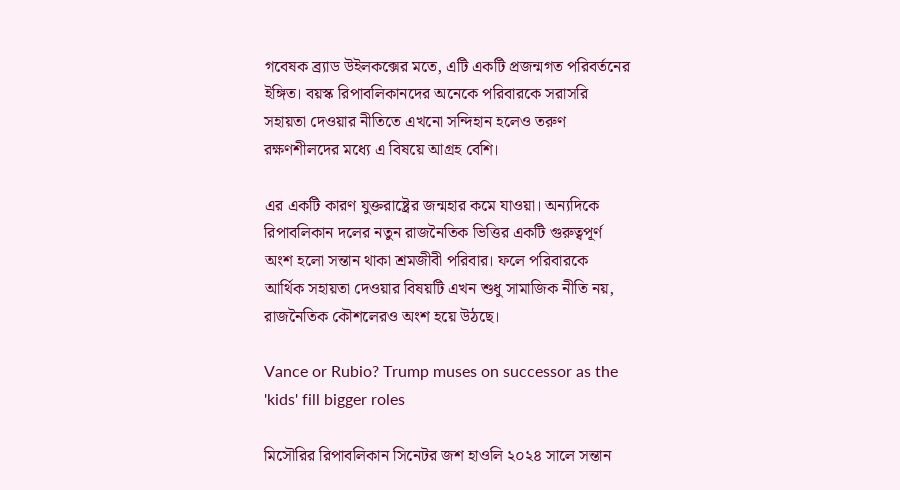গবেষক ব্র্যাড উইলকক্সের মতে, এটি একটি প্রজন্মগত পরিবর্তনের ইঙ্গিত। বয়স্ক রিপাবলিকানদের অনেকে পরিবারকে সরাসরি সহায়তা দেওয়ার নীতিতে এখনো সন্দিহান হলেও তরুণ রক্ষণশীলদের মধ্যে এ বিষয়ে আগ্রহ বেশি।

এর একটি কারণ যুক্তরাষ্ট্রের জন্মহার কমে যাওয়া। অন্যদিকে রিপাবলিকান দলের নতুন রাজনৈতিক ভিত্তির একটি গুরুত্বপূর্ণ অংশ হলো সন্তান থাকা শ্রমজীবী পরিবার। ফলে পরিবারকে আর্থিক সহায়তা দেওয়ার বিষয়টি এখন শুধু সামাজিক নীতি নয়, রাজনৈতিক কৌশলেরও অংশ হয়ে উঠছে।

Vance or Rubio? Trump muses on successor as the 'kids' fill bigger roles

মিসৌরির রিপাবলিকান সিনেটর জশ হাওলি ২০২৪ সালে সন্তান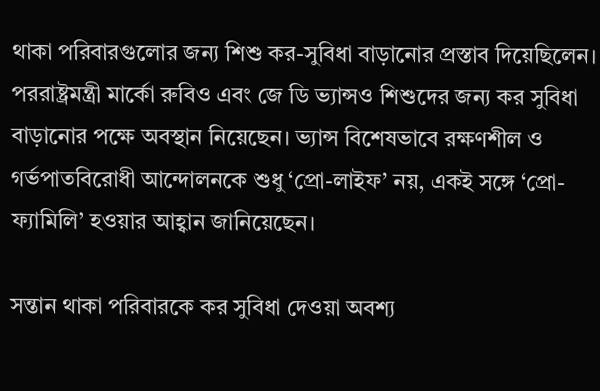থাকা পরিবারগুলোর জন্য শিশু কর-সুবিধা বাড়ানোর প্রস্তাব দিয়েছিলেন। পররাষ্ট্রমন্ত্রী মার্কো রুবিও এবং জে ডি ভ্যান্সও শিশুদের জন্য কর সুবিধা বাড়ানোর পক্ষে অবস্থান নিয়েছেন। ভ্যান্স বিশেষভাবে রক্ষণশীল ও গর্ভপাতবিরোধী আন্দোলনকে শুধু ‘প্রো-লাইফ’ নয়, একই সঙ্গে ‘প্রো-ফ্যামিলি’ হওয়ার আহ্বান জানিয়েছেন।

সন্তান থাকা পরিবারকে কর সুবিধা দেওয়া অবশ্য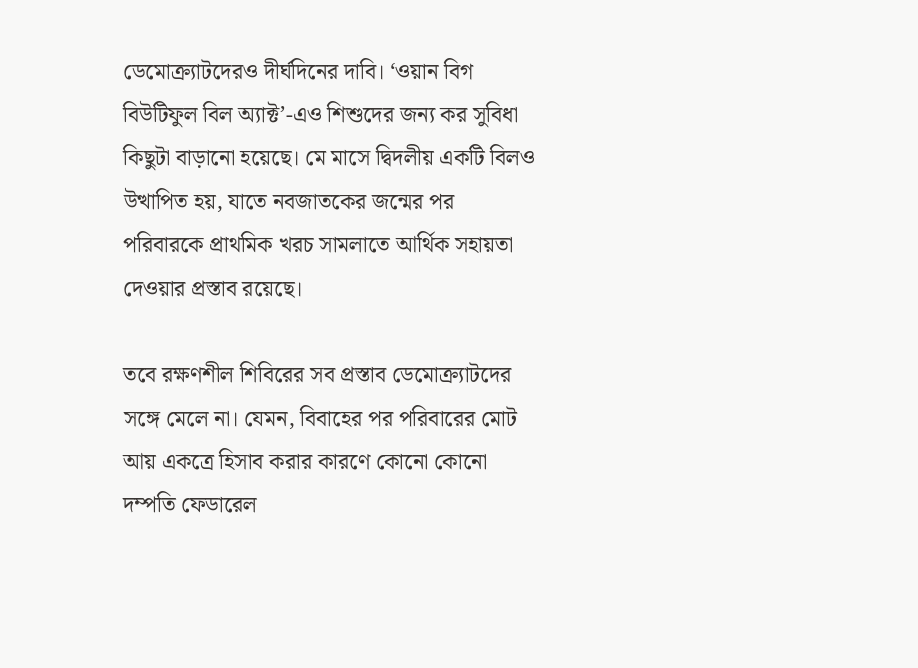ডেমোক্র্যাটদেরও দীর্ঘদিনের দাবি। ‘ওয়ান বিগ বিউটিফুল বিল অ্যাক্ট’-এও শিশুদের জন্য কর সুবিধা কিছুটা বাড়ানো হয়েছে। মে মাসে দ্বিদলীয় একটি বিলও উত্থাপিত হয়, যাতে নবজাতকের জন্মের পর পরিবারকে প্রাথমিক খরচ সামলাতে আর্থিক সহায়তা দেওয়ার প্রস্তাব রয়েছে।

তবে রক্ষণশীল শিবিরের সব প্রস্তাব ডেমোক্র্যাটদের সঙ্গে মেলে না। যেমন, বিবাহের পর পরিবারের মোট আয় একত্রে হিসাব করার কারণে কোনো কোনো দম্পতি ফেডারেল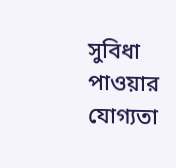সুবিধা পাওয়ার যোগ্যতা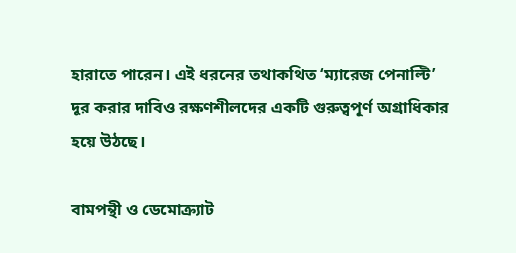হারাতে পারেন। এই ধরনের তথাকথিত ‘ম্যারেজ পেনাল্টি’ দূর করার দাবিও রক্ষণশীলদের একটি গুরুত্বপূর্ণ অগ্রাধিকার হয়ে উঠছে।

বামপন্থী ও ডেমোক্র্যাট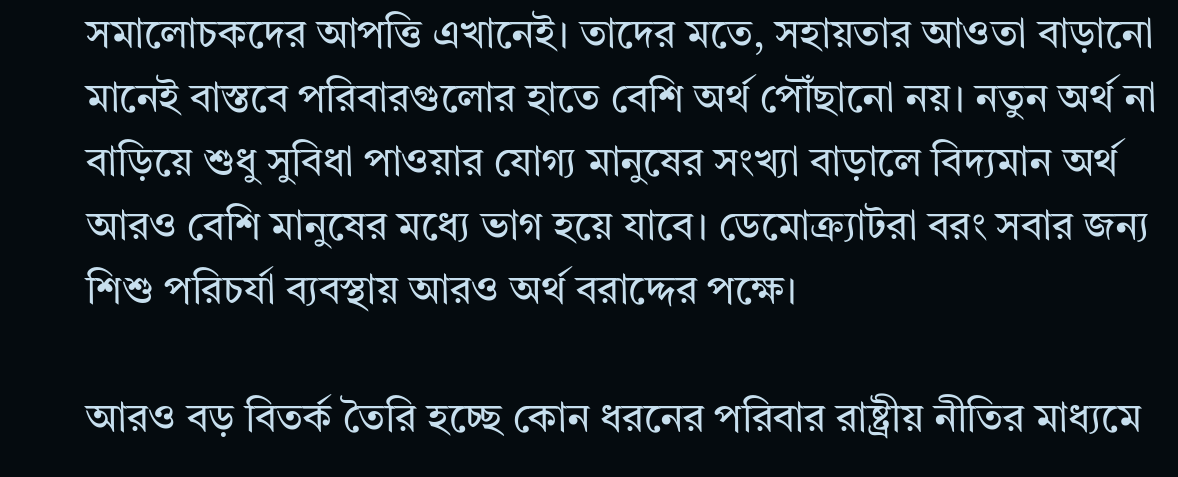সমালোচকদের আপত্তি এখানেই। তাদের মতে, সহায়তার আওতা বাড়ানো মানেই বাস্তবে পরিবারগুলোর হাতে বেশি অর্থ পৌঁছানো নয়। নতুন অর্থ না বাড়িয়ে শুধু সুবিধা পাওয়ার যোগ্য মানুষের সংখ্যা বাড়ালে বিদ্যমান অর্থ আরও বেশি মানুষের মধ্যে ভাগ হয়ে যাবে। ডেমোক্র্যাটরা বরং সবার জন্য শিশু পরিচর্যা ব্যবস্থায় আরও অর্থ বরাদ্দের পক্ষে।

আরও বড় বিতর্ক তৈরি হচ্ছে কোন ধরনের পরিবার রাষ্ট্রীয় নীতির মাধ্যমে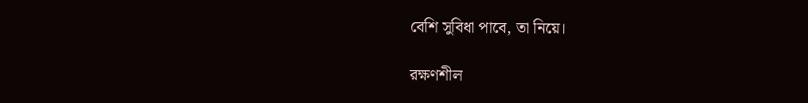বেশি সুবিধা পাবে, তা নিয়ে।

রক্ষণশীল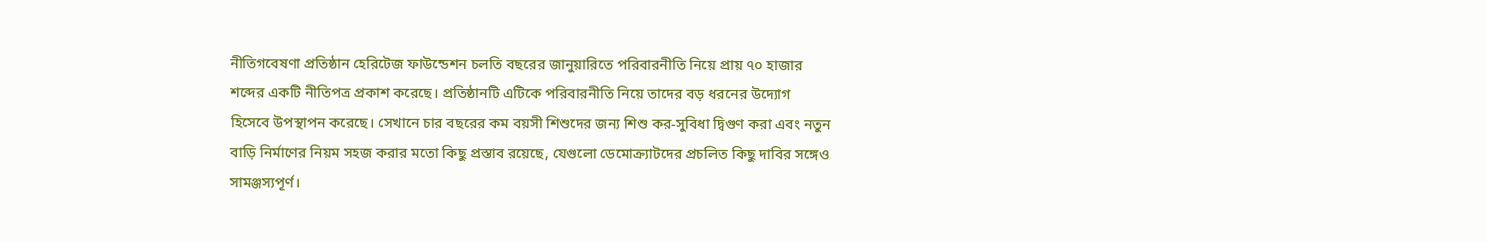নীতিগবেষণা প্রতিষ্ঠান হেরিটেজ ফাউন্ডেশন চলতি বছরের জানুয়ারিতে পরিবারনীতি নিয়ে প্রায় ৭০ হাজার শব্দের একটি নীতিপত্র প্রকাশ করেছে। প্রতিষ্ঠানটি এটিকে পরিবারনীতি নিয়ে তাদের বড় ধরনের উদ্যোগ হিসেবে উপস্থাপন করেছে। সেখানে চার বছরের কম বয়সী শিশুদের জন্য শিশু কর-সুবিধা দ্বিগুণ করা এবং নতুন বাড়ি নির্মাণের নিয়ম সহজ করার মতো কিছু প্রস্তাব রয়েছে, যেগুলো ডেমোক্র্যাটদের প্রচলিত কিছু দাবির সঙ্গেও সামঞ্জস্যপূর্ণ।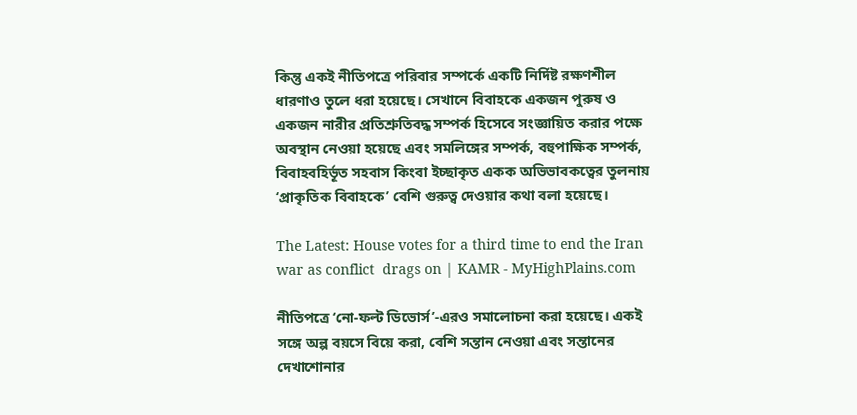কিন্তু একই নীতিপত্রে পরিবার সম্পর্কে একটি নির্দিষ্ট রক্ষণশীল ধারণাও তুলে ধরা হয়েছে। সেখানে বিবাহকে একজন পুরুষ ও একজন নারীর প্রতিশ্রুতিবদ্ধ সম্পর্ক হিসেবে সংজ্ঞায়িত করার পক্ষে অবস্থান নেওয়া হয়েছে এবং সমলিঙ্গের সম্পর্ক, বহুপাক্ষিক সম্পর্ক, বিবাহবহির্ভূত সহবাস কিংবা ইচ্ছাকৃত একক অভিভাবকত্বের তুলনায় ‘প্রাকৃতিক বিবাহকে’ বেশি গুরুত্ব দেওয়ার কথা বলা হয়েছে।

The Latest: House votes for a third time to end the Iran war as conflict  drags on | KAMR - MyHighPlains.com

নীতিপত্রে ‘নো-ফল্ট ডিভোর্স’-এরও সমালোচনা করা হয়েছে। একই সঙ্গে অল্প বয়সে বিয়ে করা, বেশি সন্তান নেওয়া এবং সন্তানের দেখাশোনার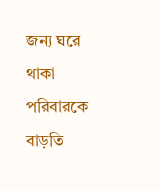জন্য ঘরে থাকা পরিবারকে বাড়তি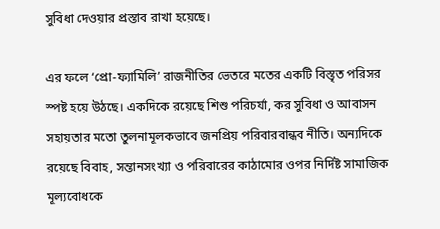সুবিধা দেওয়ার প্রস্তাব রাখা হয়েছে।

এর ফলে ‘প্রো-ফ্যামিলি’ রাজনীতির ভেতরে মতের একটি বিস্তৃত পরিসর স্পষ্ট হয়ে উঠছে। একদিকে রয়েছে শিশু পরিচর্যা, কর সুবিধা ও আবাসন সহায়তার মতো তুলনামূলকভাবে জনপ্রিয় পরিবারবান্ধব নীতি। অন্যদিকে রয়েছে বিবাহ, সন্তানসংখ্যা ও পরিবারের কাঠামোর ওপর নির্দিষ্ট সামাজিক মূল্যবোধকে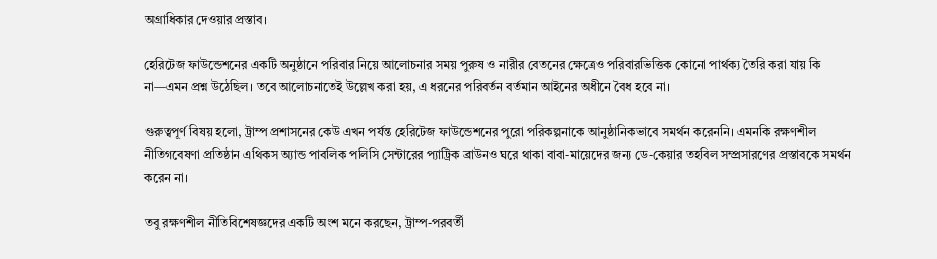অগ্রাধিকার দেওয়ার প্রস্তাব।

হেরিটেজ ফাউন্ডেশনের একটি অনুষ্ঠানে পরিবার নিয়ে আলোচনার সময় পুরুষ ও নারীর বেতনের ক্ষেত্রেও পরিবারভিত্তিক কোনো পার্থক্য তৈরি করা যায় কি না—এমন প্রশ্ন উঠেছিল। তবে আলোচনাতেই উল্লেখ করা হয়, এ ধরনের পরিবর্তন বর্তমান আইনের অধীনে বৈধ হবে না।

গুরুত্বপূর্ণ বিষয় হলো, ট্রাম্প প্রশাসনের কেউ এখন পর্যন্ত হেরিটেজ ফাউন্ডেশনের পুরো পরিকল্পনাকে আনুষ্ঠানিকভাবে সমর্থন করেননি। এমনকি রক্ষণশীল নীতিগবেষণা প্রতিষ্ঠান এথিকস অ্যান্ড পাবলিক পলিসি সেন্টারের প্যাট্রিক ব্রাউনও ঘরে থাকা বাবা-মায়েদের জন্য ডে-কেয়ার তহবিল সম্প্রসারণের প্রস্তাবকে সমর্থন করেন না।

তবু রক্ষণশীল নীতিবিশেষজ্ঞদের একটি অংশ মনে করছেন, ট্রাম্প-পরবর্তী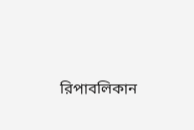রিপাবলিকান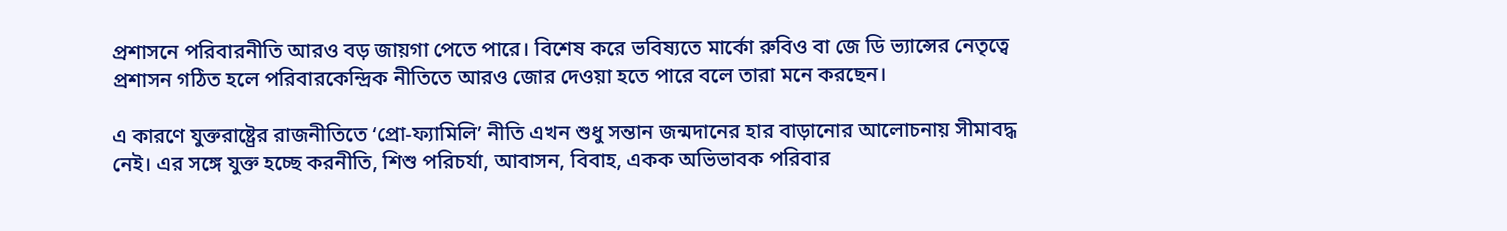প্রশাসনে পরিবারনীতি আরও বড় জায়গা পেতে পারে। বিশেষ করে ভবিষ্যতে মার্কো রুবিও বা জে ডি ভ্যান্সের নেতৃত্বে প্রশাসন গঠিত হলে পরিবারকেন্দ্রিক নীতিতে আরও জোর দেওয়া হতে পারে বলে তারা মনে করছেন।

এ কারণে যুক্তরাষ্ট্রের রাজনীতিতে ‘প্রো-ফ্যামিলি’ নীতি এখন শুধু সন্তান জন্মদানের হার বাড়ানোর আলোচনায় সীমাবদ্ধ নেই। এর সঙ্গে যুক্ত হচ্ছে করনীতি, শিশু পরিচর্যা, আবাসন, বিবাহ, একক অভিভাবক পরিবার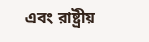এবং রাষ্ট্রীয়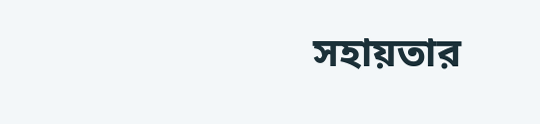সহায়তার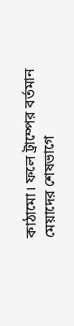কাঠামো। ফলে ট্রাম্পের বর্তমান মেয়াদের শেষভাগে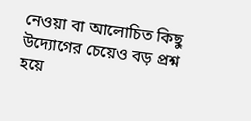নেওয়া বা আলোচিত কিছু উদ্যোগের চেয়েও বড় প্রশ্ন হয়ে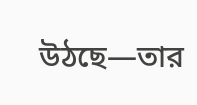উঠছে—তার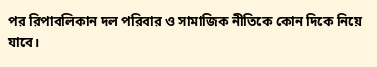পর রিপাবলিকান দল পরিবার ও সামাজিক নীতিকে কোন দিকে নিয়ে যাবে।